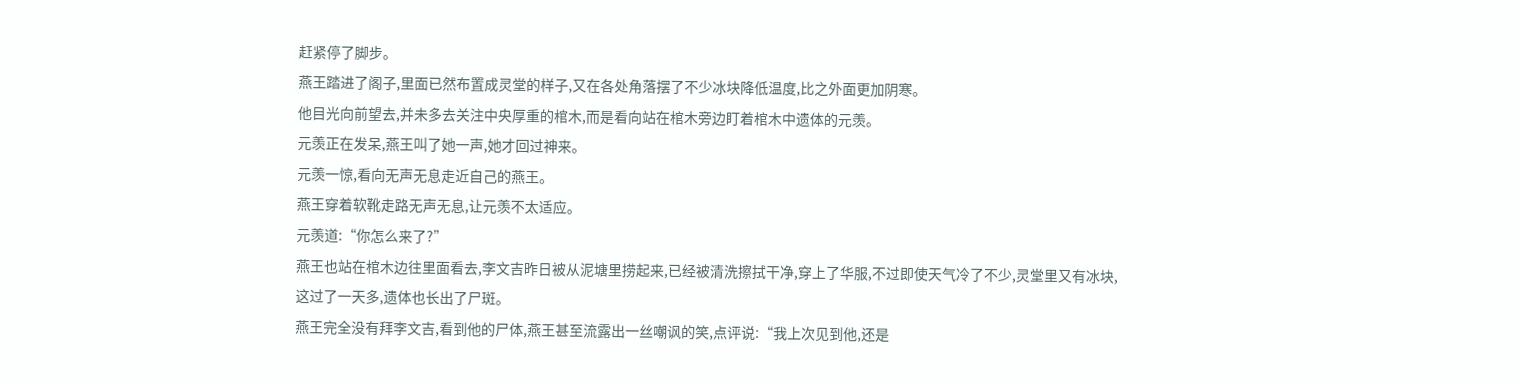赶紧停了脚步。
燕王踏进了阁子,里面已然布置成灵堂的样子,又在各处角落摆了不少冰块降低温度,比之外面更加阴寒。
他目光向前望去,并未多去关注中央厚重的棺木,而是看向站在棺木旁边盯着棺木中遗体的元羡。
元羡正在发呆,燕王叫了她一声,她才回过神来。
元羡一惊,看向无声无息走近自己的燕王。
燕王穿着软靴走路无声无息,让元羡不太适应。
元羡道:“你怎么来了?”
燕王也站在棺木边往里面看去,李文吉昨日被从泥塘里捞起来,已经被清洗擦拭干净,穿上了华服,不过即使天气冷了不少,灵堂里又有冰块,这过了一天多,遗体也长出了尸斑。
燕王完全没有拜李文吉,看到他的尸体,燕王甚至流露出一丝嘲讽的笑,点评说:“我上次见到他,还是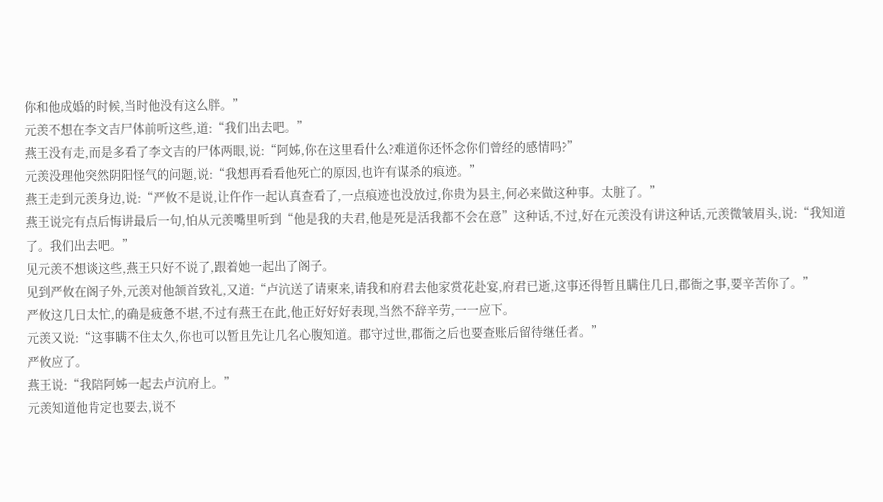你和他成婚的时候,当时他没有这么胖。”
元羡不想在李文吉尸体前听这些,道:“我们出去吧。”
燕王没有走,而是多看了李文吉的尸体两眼,说:“阿姊,你在这里看什么?难道你还怀念你们曾经的感情吗?”
元羡没理他突然阴阳怪气的问题,说:“我想再看看他死亡的原因,也许有谋杀的痕迹。”
燕王走到元羡身边,说:“严攸不是说,让仵作一起认真查看了,一点痕迹也没放过,你贵为县主,何必来做这种事。太脏了。”
燕王说完有点后悔讲最后一句,怕从元羡嘴里听到“他是我的夫君,他是死是活我都不会在意”这种话,不过,好在元羡没有讲这种话,元羡微皱眉头,说:“我知道了。我们出去吧。”
见元羡不想谈这些,燕王只好不说了,跟着她一起出了阁子。
见到严攸在阁子外,元羡对他颔首致礼,又道:“卢沆送了请柬来,请我和府君去他家赏花赴宴,府君已逝,这事还得暂且瞒住几日,郡衙之事,要辛苦你了。”
严攸这几日太忙,的确是疲惫不堪,不过有燕王在此,他正好好好表现,当然不辞辛劳,一一应下。
元羡又说:“这事瞒不住太久,你也可以暂且先让几名心腹知道。郡守过世,郡衙之后也要查账后留待继任者。”
严攸应了。
燕王说:“我陪阿姊一起去卢沆府上。”
元羡知道他肯定也要去,说不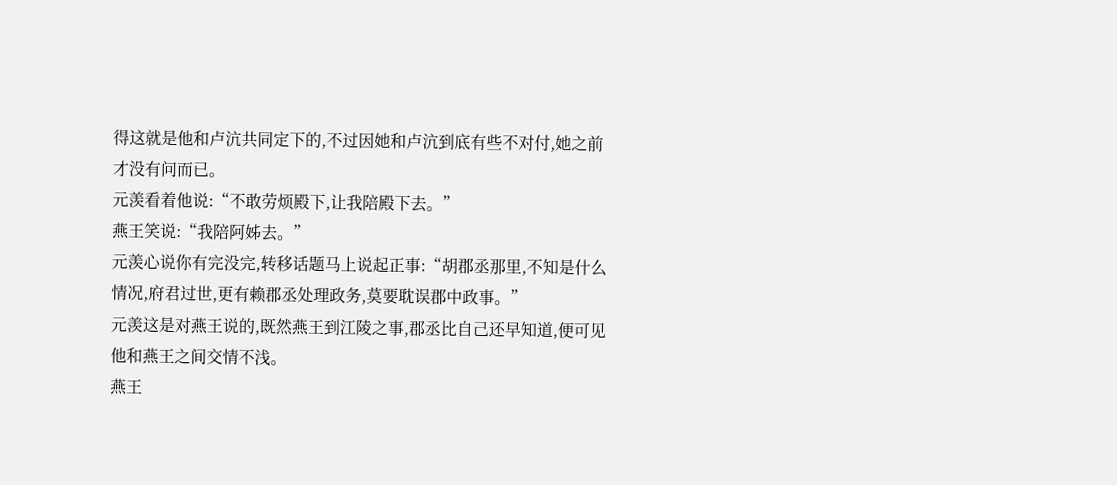得这就是他和卢沆共同定下的,不过因她和卢沆到底有些不对付,她之前才没有问而已。
元羡看着他说:“不敢劳烦殿下,让我陪殿下去。”
燕王笑说:“我陪阿姊去。”
元羡心说你有完没完,转移话题马上说起正事:“胡郡丞那里,不知是什么情况,府君过世,更有赖郡丞处理政务,莫要耽误郡中政事。”
元羡这是对燕王说的,既然燕王到江陵之事,郡丞比自己还早知道,便可见他和燕王之间交情不浅。
燕王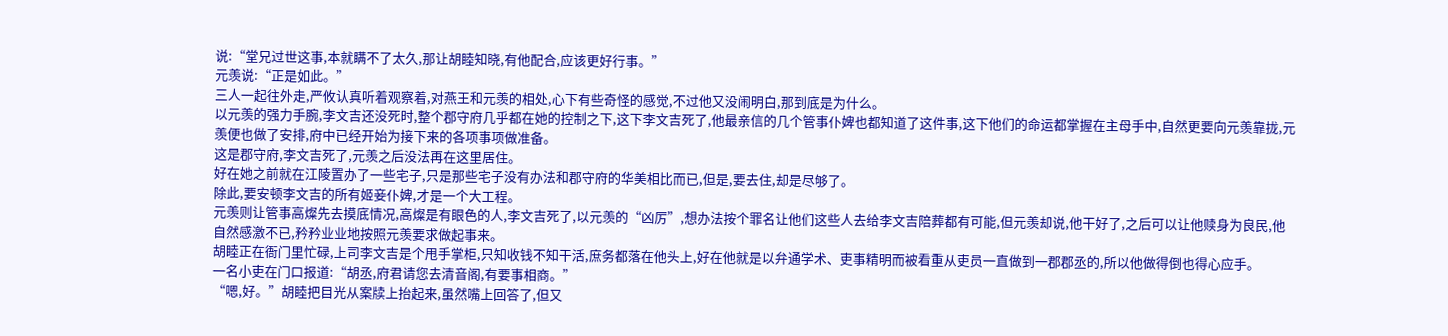说:“堂兄过世这事,本就瞒不了太久,那让胡睦知晓,有他配合,应该更好行事。”
元羡说:“正是如此。”
三人一起往外走,严攸认真听着观察着,对燕王和元羡的相处,心下有些奇怪的感觉,不过他又没闹明白,那到底是为什么。
以元羡的强力手腕,李文吉还没死时,整个郡守府几乎都在她的控制之下,这下李文吉死了,他最亲信的几个管事仆婢也都知道了这件事,这下他们的命运都掌握在主母手中,自然更要向元羡靠拢,元羡便也做了安排,府中已经开始为接下来的各项事项做准备。
这是郡守府,李文吉死了,元羡之后没法再在这里居住。
好在她之前就在江陵置办了一些宅子,只是那些宅子没有办法和郡守府的华美相比而已,但是,要去住,却是尽够了。
除此,要安顿李文吉的所有姬妾仆婢,才是一个大工程。
元羡则让管事高燦先去摸底情况,高燦是有眼色的人,李文吉死了,以元羡的“凶厉”,想办法按个罪名让他们这些人去给李文吉陪葬都有可能,但元羡却说,他干好了,之后可以让他赎身为良民,他自然感激不已,矜矜业业地按照元羡要求做起事来。
胡睦正在衙门里忙碌,上司李文吉是个甩手掌柜,只知收钱不知干活,庶务都落在他头上,好在他就是以弁通学术、吏事精明而被看重从吏员一直做到一郡郡丞的,所以他做得倒也得心应手。
一名小吏在门口报道:“胡丞,府君请您去清音阁,有要事相商。”
“嗯,好。”胡睦把目光从案牍上抬起来,虽然嘴上回答了,但又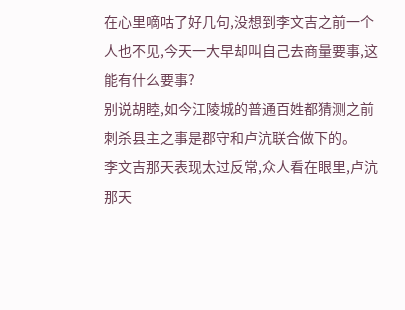在心里嘀咕了好几句,没想到李文吉之前一个人也不见,今天一大早却叫自己去商量要事,这能有什么要事?
别说胡睦,如今江陵城的普通百姓都猜测之前刺杀县主之事是郡守和卢沆联合做下的。
李文吉那天表现太过反常,众人看在眼里,卢沆那天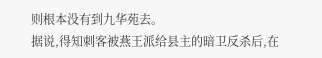则根本没有到九华苑去。
据说,得知刺客被燕王派给县主的暗卫反杀后,在